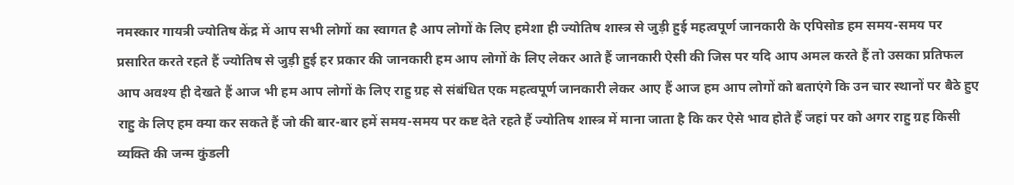नमस्कार गायत्री ज्योतिष केंद्र में आप सभी लोगों का स्वागत है आप लोगों के लिए हमेशा ही ज्योतिष शास्त्र से जुड़ी हुई महत्वपूर्ण जानकारी के एपिसोड हम समय-समय पर प्रसारित करते रहते हैं ज्योतिष से जुड़ी हुई हर प्रकार की जानकारी हम आप लोगों के लिए लेकर आते हैं जानकारी ऐसी की जिस पर यदि आप अमल करते हैं तो उसका प्रतिफल आप अवश्य ही देखते हैं आज भी हम आप लोगों के लिए राहु ग्रह से संबंधित एक महत्वपूर्ण जानकारी लेकर आए हैं आज हम आप लोगों को बताएंगे कि उन चार स्थानों पर बैठे हुए राहु के लिए हम क्या कर सकते हैं जो की बार-बार हमें समय-समय पर कष्ट देते रहते हैं ज्योतिष शास्त्र में माना जाता है कि कर ऐसे भाव होते हैं जहां पर को अगर राहु ग्रह किसी व्यक्ति की जन्म कुंडली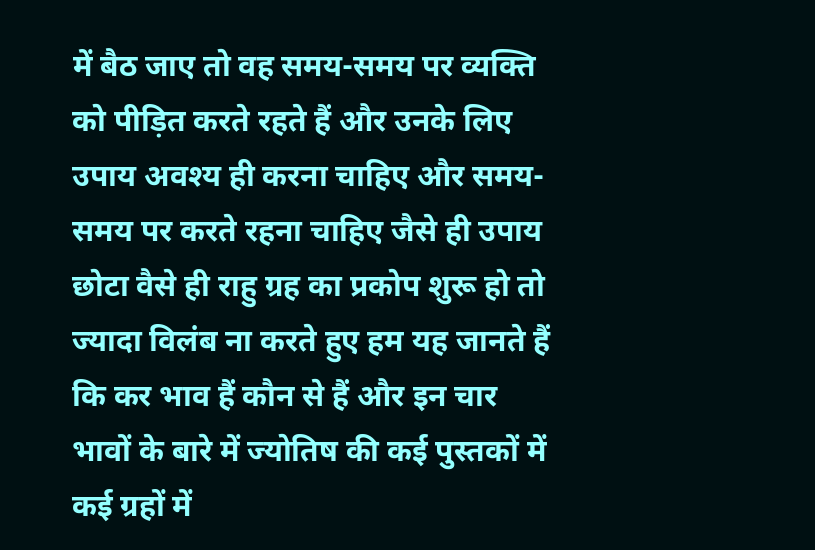में बैठ जाए तो वह समय-समय पर व्यक्ति को पीड़ित करते रहते हैं और उनके लिए उपाय अवश्य ही करना चाहिए और समय-समय पर करते रहना चाहिए जैसे ही उपाय छोटा वैसे ही राहु ग्रह का प्रकोप शुरू हो तो ज्यादा विलंब ना करते हुए हम यह जानते हैं कि कर भाव हैं कौन से हैं और इन चार भावों के बारे में ज्योतिष की कई पुस्तकों में कई ग्रहों में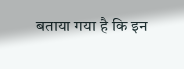बताया गया है कि इन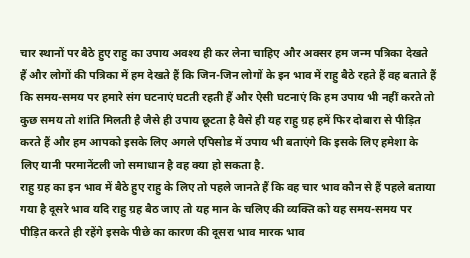चार स्थानों पर बैठे हुए राहु का उपाय अवश्य ही कर लेना चाहिए और अक्सर हम जन्म पत्रिका देखते हैं और लोगों की पत्रिका में हम देखते हैं कि जिन-जिन लोगों के इन भाव में राहु बैठे रहते हैं वह बताते हैं कि समय-समय पर हमारे संग घटनाएं घटती रहती हैं और ऐसी घटनाएं कि हम उपाय भी नहीं करते तो कुछ समय तो शांति मिलती है जैसे ही उपाय छूटता है वैसे ही यह राहु ग्रह हमें फिर दोबारा से पीड़ित करते हैं और हम आपको इसके लिए अगले एपिसोड में उपाय भी बताएंगे कि इसके लिए हमेशा के लिए यानी परमानेंटली जो समाधान है वह क्या हो सकता है.
राहु ग्रह का इन भाव में बैठे हुए राहु के लिए तो पहले जानते हैं कि वह चार भाव कौन से हैं पहले बताया गया है दूसरे भाव यदि राहु ग्रह बैठ जाए तो यह मान के चलिए की व्यक्ति को यह समय-समय पर पीड़ित करते ही रहेंगे इसके पीछे का कारण की दूसरा भाव मारक भाव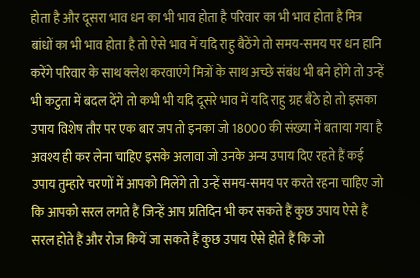होता है और दूसरा भाव धन का भी भाव होता है परिवार का भी भाव होता है मित्र बांधों का भी भाव होता है तो ऐसे भाव में यदि राहु बैठेंगे तो समय-समय पर धन हानि करेंगे परिवार के साथ क्लेश करवाएंगे मित्रों के साथ अच्छे संबंध भी बने होंगे तो उन्हें भी कटुता में बदल देंगे तो कभी भी यदि दूसरे भाव में यदि राहु ग्रह बैठे हो तो इसका उपाय विशेष तौर पर एक बार जप तो इनका जो 18000 की संख्या में बताया गया है अवश्य ही कर लेना चाहिए इसके अलावा जो उनके अन्य उपाय दिए रहते हैं कई उपाय तुम्हारे चरणों में आपको मिलेंगे तो उन्हें समय-समय पर करते रहना चाहिए जो कि आपको सरल लगते हैं जिन्हें आप प्रतिदिन भी कर सकते हैं कुछ उपाय ऐसे हैं सरल होते हैं और रोज कियें जा सकते हैं कुछ उपाय ऐसे होते हैं कि जो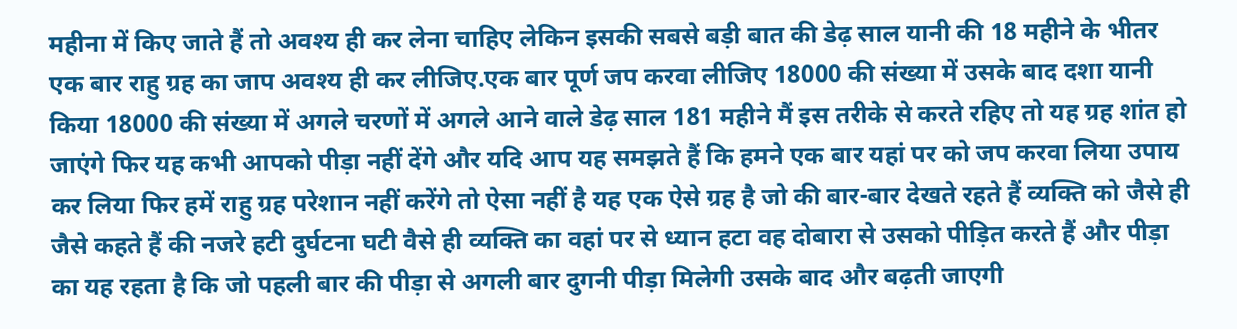महीना में किए जाते हैं तो अवश्य ही कर लेना चाहिए लेकिन इसकी सबसे बड़ी बात की डेढ़ साल यानी की 18 महीने के भीतर एक बार राहु ग्रह का जाप अवश्य ही कर लीजिए.एक बार पूर्ण जप करवा लीजिए 18000 की संख्या में उसके बाद दशा यानी किया 18000 की संख्या में अगले चरणों में अगले आने वाले डेढ़ साल 181 महीने मैं इस तरीके से करते रहिए तो यह ग्रह शांत हो जाएंगे फिर यह कभी आपको पीड़ा नहीं देंगे और यदि आप यह समझते हैं कि हमने एक बार यहां पर को जप करवा लिया उपाय कर लिया फिर हमें राहु ग्रह परेशान नहीं करेंगे तो ऐसा नहीं है यह एक ऐसे ग्रह है जो की बार-बार देखते रहते हैं व्यक्ति को जैसे ही जैसे कहते हैं की नजरे हटी दुर्घटना घटी वैसे ही व्यक्ति का वहां पर से ध्यान हटा वह दोबारा से उसको पीड़ित करते हैं और पीड़ा का यह रहता है कि जो पहली बार की पीड़ा से अगली बार दुगनी पीड़ा मिलेगी उसके बाद और बढ़ती जाएगी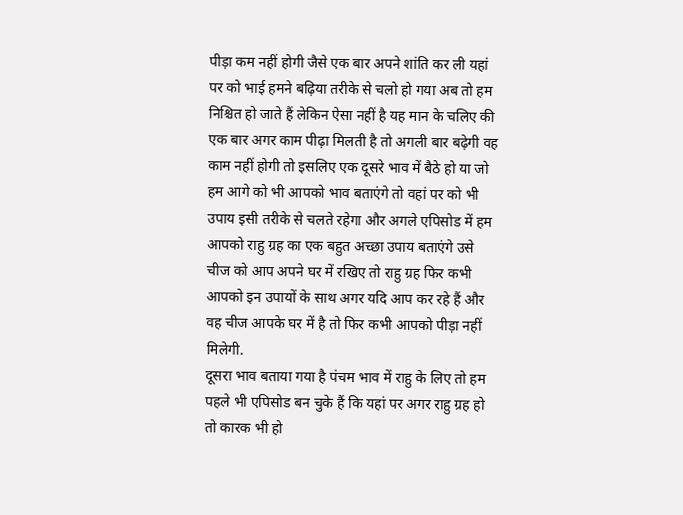पीड़ा कम नहीं होगी जैसे एक बार अपने शांति कर ली यहां पर को भाई हमने बढ़िया तरीके से चलो हो गया अब तो हम निश्चित हो जाते हैं लेकिन ऐसा नहीं है यह मान के चलिए की एक बार अगर काम पीढ़ा मिलती है तो अगली बार बढ़ेगी वह काम नहीं होगी तो इसलिए एक दूसरे भाव में बैठे हो या जो हम आगे को भी आपको भाव बताएंगे तो वहां पर को भी उपाय इसी तरीके से चलते रहेगा और अगले एपिसोड में हम आपको राहु ग्रह का एक बहुत अच्छा उपाय बताएंगे उसे चीज को आप अपने घर में रखिए तो राहु ग्रह फिर कभी आपको इन उपायों के साथ अगर यदि आप कर रहे हैं और वह चीज आपके घर में है तो फिर कभी आपको पीड़ा नहीं मिलेगी.
दूसरा भाव बताया गया है पंचम भाव में राहु के लिए तो हम पहले भी एपिसोड बन चुके हैं कि यहां पर अगर राहु ग्रह हो तो कारक भी हो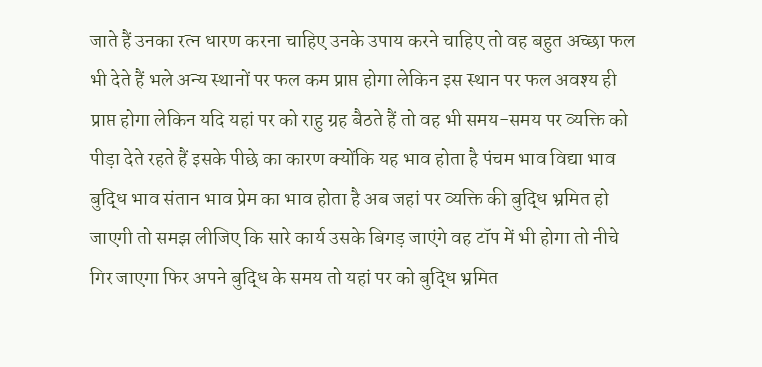जाते हैं उनका रत्न धारण करना चाहिए उनके उपाय करने चाहिए तो वह बहुत अच्छा फल भी देते हैं भले अन्य स्थानों पर फल कम प्राप्त होगा लेकिन इस स्थान पर फल अवश्य ही प्राप्त होगा लेकिन यदि यहां पर को राहु ग्रह बैठते हैं तो वह भी समय-समय पर व्यक्ति को पीड़ा देते रहते हैं इसके पीछे का कारण क्योंकि यह भाव होता है पंचम भाव विद्या भाव बुद्धि भाव संतान भाव प्रेम का भाव होता है अब जहां पर व्यक्ति की बुद्धि भ्रमित हो जाएगी तो समझ लीजिए कि सारे कार्य उसके बिगड़ जाएंगे वह टॉप में भी होगा तो नीचे गिर जाएगा फिर अपने बुद्धि के समय तो यहां पर को बुद्धि भ्रमित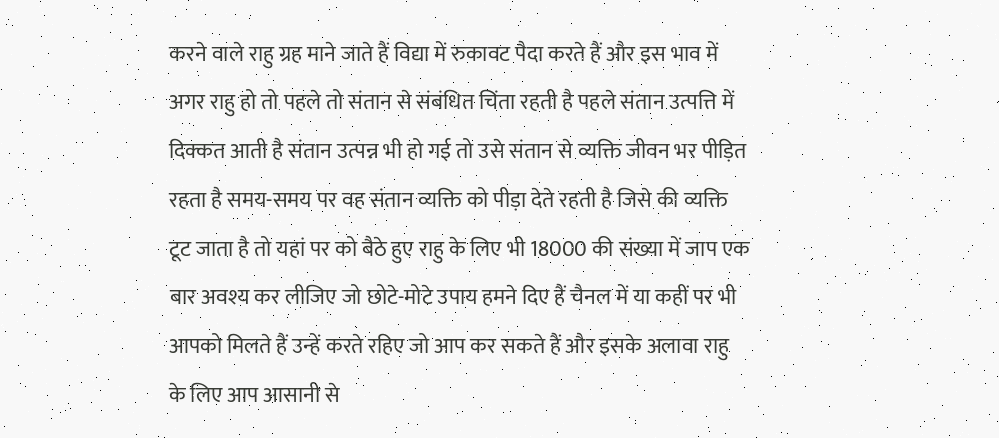करने वाले राहु ग्रह माने जाते हैं विद्या में रुकावट पैदा करते हैं और इस भाव में अगर राहु हो तो पहले तो संतान से संबंधित चिंता रहती है पहले संतान उत्पत्ति में दिक्कत आती है संतान उत्पन्न भी हो गई तो उसे संतान से व्यक्ति जीवन भर पीड़ित रहता है समय-समय पर वह संतान व्यक्ति को पीड़ा देते रहती है जिसे की व्यक्ति टूट जाता है तो यहां पर को बैठे हुए राहु के लिए भी 18000 की संख्या में जाप एक बार अवश्य कर लीजिए जो छोटे-मोटे उपाय हमने दिए हैं चैनल में या कहीं पर भी आपको मिलते हैं उन्हें करते रहिए जो आप कर सकते हैं और इसके अलावा राहु के लिए आप आसानी से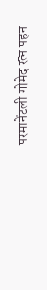परमानेंटली गोमेद रत्न पहन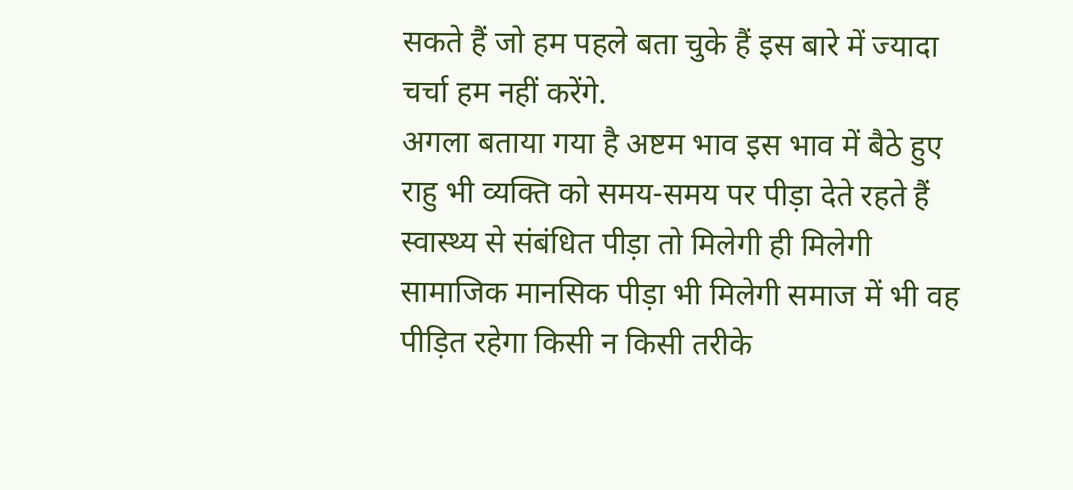सकते हैं जो हम पहले बता चुके हैं इस बारे में ज्यादा चर्चा हम नहीं करेंगे.
अगला बताया गया है अष्टम भाव इस भाव में बैठे हुए राहु भी व्यक्ति को समय-समय पर पीड़ा देते रहते हैं स्वास्थ्य से संबंधित पीड़ा तो मिलेगी ही मिलेगी सामाजिक मानसिक पीड़ा भी मिलेगी समाज में भी वह पीड़ित रहेगा किसी न किसी तरीके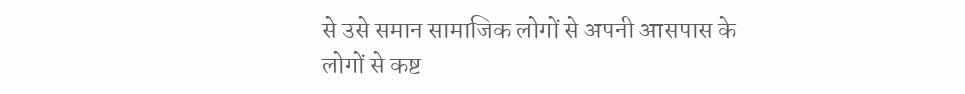से उसे समान सामाजिक लोगों से अपनी आसपास के लोगों से कष्ट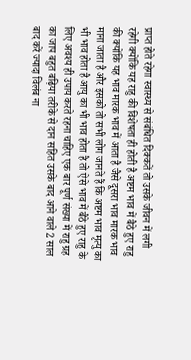प्राप्त होते रहेगा स्वास्थ्य से संबंधित दिक्कतें तो उसके जीवन में लगी रहेगी क्योंकि यह राहु की विशेषता ही होती है अष्टम भाव में बैठे हुए राहु की क्योंकि यह भाव मारक भाव में आता है जैसे दूसरा भाव मारक भाव माना जाता है और इसको तो सभी लोग जानते हैं कि अष्टम भाव मृत्यु का भी भाव होता है आयु का भी भाव होता है तो ऐसे भाव में बैठे हुए राहु के लिए अवश्य ही उपाय करते रहना चाहिए एक बार पूर्ण संख्या में राहु ग्रह का जाप बहुत बढ़िया तरीके से दान सहित उसके बाद आने वाले 2 साल बाद करें ज्यादा विलंब ना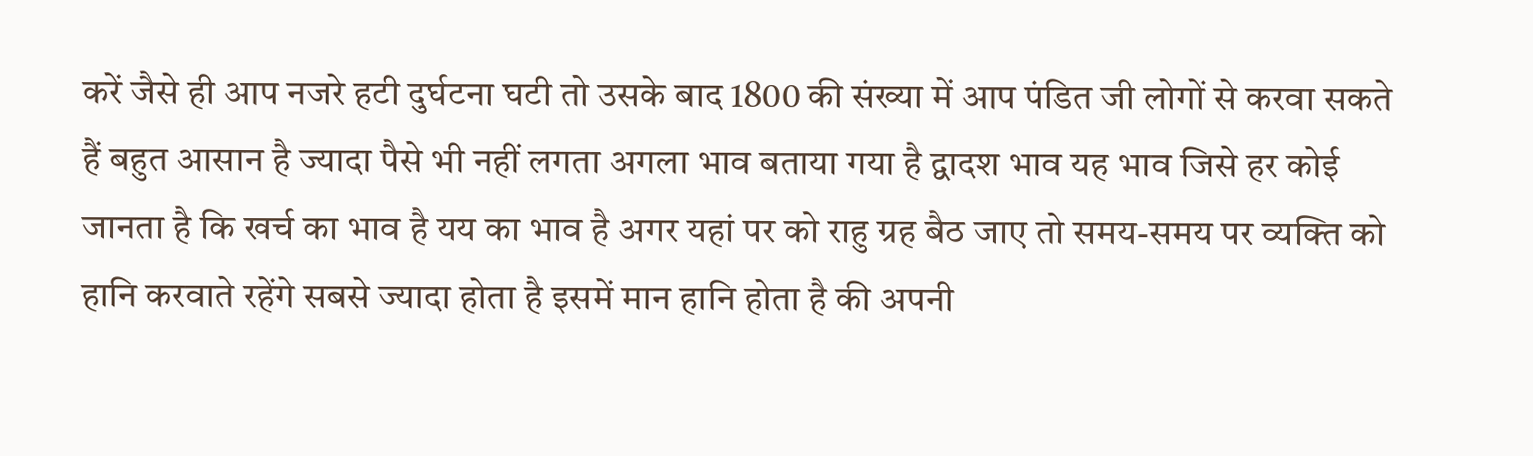करें जैसे ही आप नजरे हटी दुर्घटना घटी तो उसके बाद 1800 की संख्या में आप पंडित जी लोगों से करवा सकते हैं बहुत आसान है ज्यादा पैसे भी नहीं लगता अगला भाव बताया गया है द्वादश भाव यह भाव जिसे हर कोई जानता है कि खर्च का भाव है यय का भाव है अगर यहां पर को राहु ग्रह बैठ जाए तो समय-समय पर व्यक्ति को हानि करवाते रहेंगे सबसे ज्यादा होता है इसमें मान हानि होता है की अपनी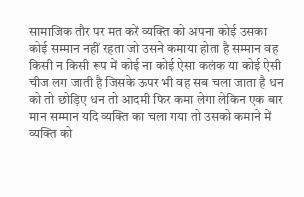सामाजिक तौर पर मत करें व्यक्ति को अपना कोई उसका कोई सम्मान नहीं रहता जो उसने कमाया होता है सम्मान वह किसी न किसी रूप में कोई ना कोई ऐसा कलंक या कोई ऐसी चीज लग जाती है जिसके ऊपर भी वह सब चला जाता है धन को तो छोड़िए धन तो आदमी फिर कमा लेगा लेकिन एक बार मान सम्मान यदि व्यक्ति का चला गया तो उसको कमाने में व्यक्ति को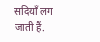सदियाँ लग जाती हैं.